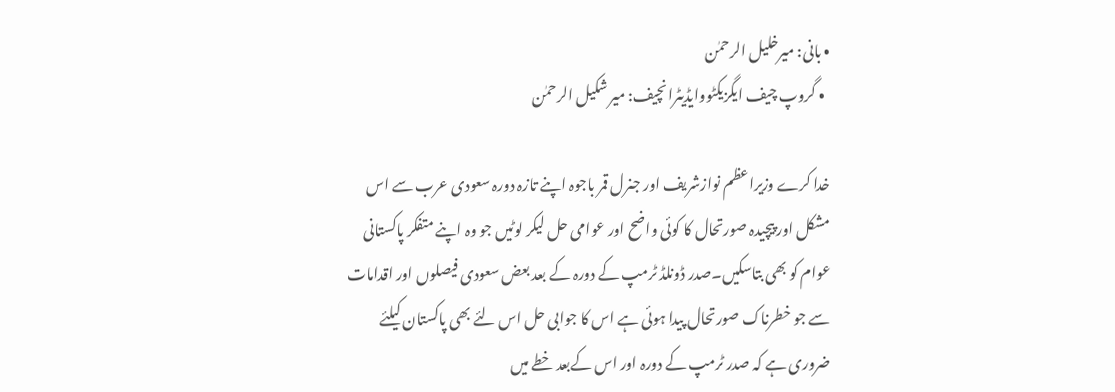• بانی: میرخلیل الرحمٰن
  • گروپ چیف ایگزیکٹووایڈیٹرانچیف: میر شکیل الرحمٰن

خدا کرے وزیراعظم نوازشریف اور جنرل قمر باجوہ اپنے تازہ دورہ سعودی عرب سے اس مشکل اور پیچیدہ صورتحال کا کوئی واضح اور عوامی حل لیکر لوٹیں جو وہ اپنے متفکر پاکستانی عوام کو بھی بتاسکیں۔صدر ڈونلڈ ٹرمپ کے دورہ کے بعد بعض سعودی فیصلوں اور اقدامات سے جو خطرناک صورتحال پیدا ہوئی ہے اس کا جوابی حل اس لئے بھی پاکستان کیلئے ضروری ہے کہ صدر ٹرمپ کے دورہ اور اس کےبعد خطے میں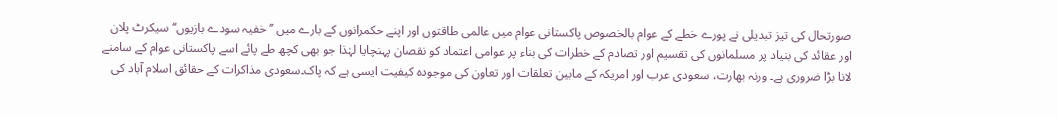صورتحال کی تیز تبدیلی نے پورے خطے کے عوام بالخصوص پاکستانی عوام میں عالمی طاقتوں اور اپنے حکمرانوں کے بارے میں ’’خفیہ سودے بازیوں‘‘ سیکرٹ پلان اور عقائد کی بنیاد پر مسلمانوں کی تقسیم اور تصادم کے خطرات کی بناء پر عوامی اعتماد کو نقصان پہنچایا لہٰذا جو بھی کچھ طے پائے اسے پاکستانی عوام کے سامنے لانا بڑا ضروری ہے۔ ورنہ بھارت، سعودی عرب اور امریکہ کے مابین تعلقات اور تعاون کی موجودہ کیفیت ایسی ہے کہ پاک۔سعودی مذاکرات کے حقائق اسلام آباد کی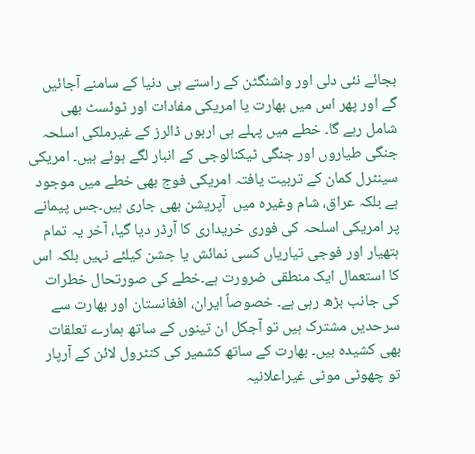بجائے نئی دلی اور واشنگٹن کے راستے ہی دنیا کے سامنے آجائیں گے اور پھر اس میں بھارت یا امریکی مفادات اور ٹوئسٹ بھی شامل رہے گا۔ خطے میں پہلے ہی اربوں ڈالرز کے غیرملکی اسلحہ جنگی طیاروں اور جنگی ٹیکنالوجی کے انبار لگے ہوئے ہیں۔ امریکی سینٹرل کمان کے تربیت یافتہ امریکی فوج بھی خطے میں موجود ہے بلکہ عراق، شام وغیرہ میں  آپریشن بھی جاری ہیں۔جس پیمانے پر امریکی اسلحہ کی فوری خریداری کا آرڈر دیا گیا، آخر یہ تمام ہتھیار اور فوجی تیاریاں کسی نمائش یا جشن کیلئے نہیں بلکہ اس کا استعمال ایک منطقی ضرورت ہے۔خطے کی صورتحال خطرات کی جانب بڑھ رہی ہے۔ خصوصاً ایران، افغانستان اور بھارت سے سرحدیں مشترک ہیں تو آجکل ان تینوں کے ساتھ ہمارے تعلقات بھی کشیدہ ہیں۔ بھارت کے ساتھ کشمیر کی کنٹرول لائن کے آرپار تو چھوٹی موٹی غیراعلانیہ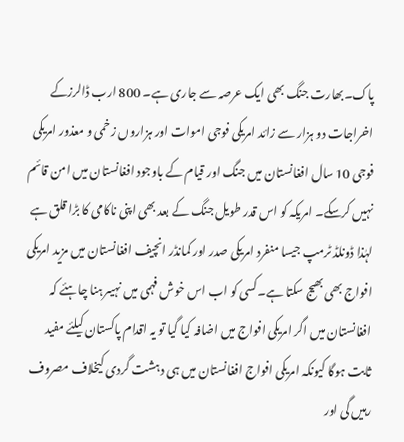پاک۔بھارت جنگ بھی ایک عرصہ سے جاری ہے۔ 800 ارب ڈالرزکے اخراجات دو ہزار سے زائد امریکی فوجی اموات اور ہزاروں زخمی و معذور امریکی فوجی 10 سال افغانستان میں جنگ اور قیام کے باوجود افغانستان میں امن قائم نہیں کرسکے۔ امریکہ کو اس قدر طویل جنگ کے بعد بھی اپنی ناکامی کا بڑا قلق ہے لہٰذا ڈونلڈ ٹرمپ جیسا منفرد امریکی صدر اور کمانڈر انچیف افغانستان میں مزید امریکی افواج بھی بھیج سکتا ہے۔کسی کو اب اس خوش فہمی میں نہیںرہنا چاہئے کہ افغانستان میں اگر امریکی افواج میں اضافہ کیا گیا تو یہ اقدام پاکستان کیلئے مفید ثابت ہوگا کیونکہ امریکی افواج افغانستان میں ہی دہشت گردی کیخلاف مصروف رہیں گی اور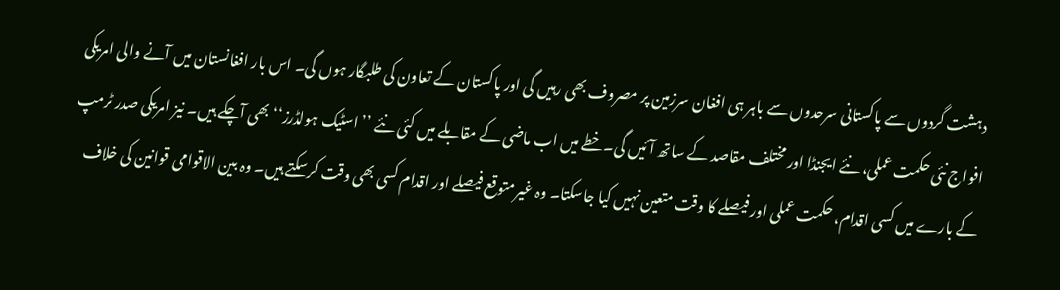دہشت گردوں سے پاکستانی سرحدوں سے باہر ہی افغان سرزمین پر مصروف بھی رہیں گی اور پاکستان کے تعاون کی طلبگار ہوں گی۔ اس بار افغانستان میں آنے والی امریکی افواج نئی حکمت عملی، نئے ایجنڈا اور مختلف مقاصد کے ساتھ آئیں گی۔خطے میں اب ماضی کے مقابلے میں کئی نئے ’’اسٹیک ہولڈرز‘‘ بھی آچکے ہیں۔ نیز امریکی صدر ٹرمپ کے بارے میں کسی اقدام، حکمت عملی اور فیصلے کا وقت متعین نہیں کیا جاسکتا۔ وہ غیرمتوقع فیصلے اور اقدام کسی بھی وقت کرسکتے ہیں۔ وہ بین الاقوامی قوانین کی خلاف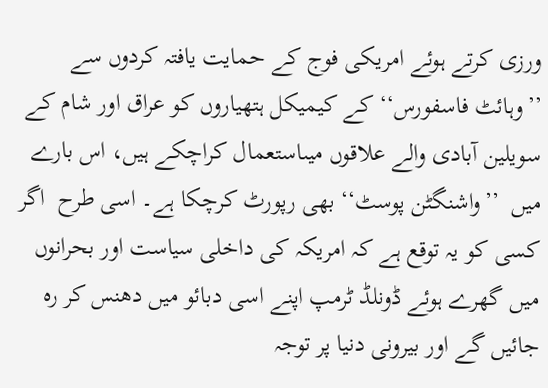ورزی کرتے ہوئے امریکی فوج کے حمایت یافتہ کردوں سے ’’وہائٹ فاسفورس‘‘ کے کیمیکل ہتھیاروں کو عراق اور شام کے سویلین آبادی والے علاقوں میںاستعمال کراچکے ہیں، اس بارے میں  ’’واشنگٹن پوسٹ‘‘ بھی رپورٹ کرچکا ہے۔ اسی طرح  اگر کسی کو یہ توقع ہے کہ امریکہ کی داخلی سیاست اور بحرانوں میں گھرے ہوئے ڈونلڈ ٹرمپ اپنے اسی دبائو میں دھنس کر رہ جائیں گے اور بیرونی دنیا پر توجہ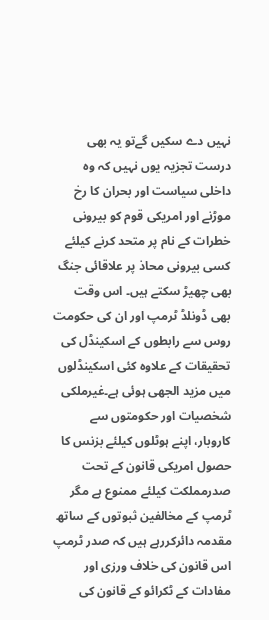نہیں دے سکیں گےتو یہ بھی درست تجزیہ یوں نہیں کہ وہ داخلی سیاست اور بحران کا رخ موڑنے اور امریکی قوم کو بیرونی خطرات کے نام پر متحد کرنے کیلئے کسی بیرونی محاذ پر علاقائی جنگ بھی چھیڑ سکتے ہیں۔ اس وقت بھی ڈونلڈ ٹرمپ اور ان کی حکومت روس سے رابطوں کے اسکینڈل کی تحقیقات کے علاوہ کئی اسکینڈلوں میں مزید الجھی ہوئی ہے۔غیرملکی شخصیات اور حکومتوں سے کاروبار، اپنے ہوٹلوں کیلئے بزنس کا حصول امریکی قانون کے تحت صدرمملکت کیلئے ممنوع ہے مگر ٹرمپ کے مخالفین ثبوتوں کے ساتھ مقدمہ دائرکررہے ہیں کہ صدر ٹرمپ اس قانون کی خلاف ورزی اور مفادات کے ٹکرائو کے قانون کی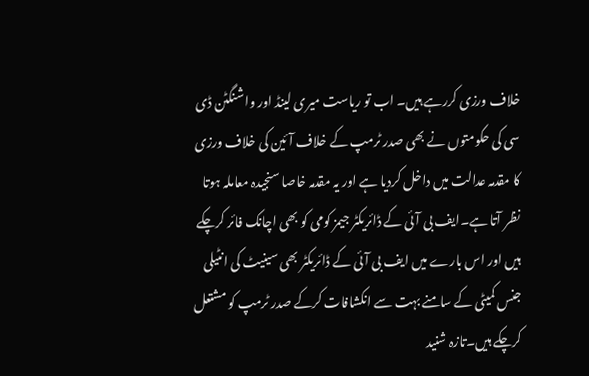خلاف ورزی کررہے ہیں۔ اب تو ریاست میری لینڈ اور واشنگٹن ڈی سی کی حکومتوں نے بھی صدر ٹرمپ کے خلاف آئین کی خلاف ورزی کا مقدمہ عدالت میں داخل کردیا ہے اور یہ مقدمہ خاصا سنجیدہ معاملہ ہوتا نظر آتا ہے۔ایف بی آئی کے ڈائریکٹر جیمز کومی کو بھی اچانک فائر کرچکے ہیں اور اس بارے میں ایف بی آئی کے ڈائریکٹر بھی سینیٹ کی انٹیلی جنس کمیٹی کے سامنے بہت سے انکشافات کرکے صدر ٹرمپ کو مشتعل کرچکے ہیں۔تازہ شنید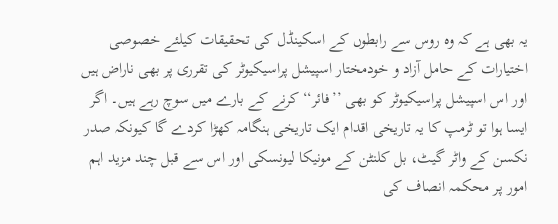یہ بھی ہے کہ وہ روس سے رابطوں کے اسکینڈل کی تحقیقات کیلئے خصوصی اختیارات کے حامل آزاد و خودمختار اسپیشل پراسیکیوٹر کی تقرری پر بھی ناراض ہیں اور اس اسپیشل پراسیکیوٹر کو بھی ’’فائر‘‘ کرنے کے بارے میں سوچ رہے ہیں۔ اگر ایسا ہوا تو ٹرمپ کا یہ تاریخی اقدام ایک تاریخی ہنگامہ کھڑا کردے گا کیونکہ صدر نکسن کے واٹر گیٹ، بل کلنٹن کے مونیکا لیونسکی اور اس سے قبل چند مزید اہم امور پر محکمہ انصاف کی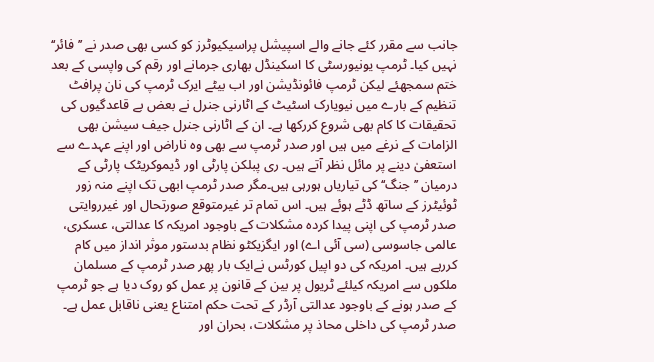جانب سے مقرر کئے جانے والے اسپیشل پراسیکیوٹرز کو کسی بھی صدر نے ’’فائر‘‘ نہیں کیا۔ ٹرمپ یونیورسٹی کا اسکینڈل بھاری جرمانے اور رقم کی واپسی کے بعد ختم سمجھئے لیکن ٹرمپ فائونڈیشن اور اب بیٹے ایرک ٹرمپ کی نان پرافٹ تنظیم کے بارے میں نیویارک اسٹیٹ کے اٹارنی جنرل نے بعض بے قاعدگیوں کی تحقیقات کا کام بھی شروع کررکھا ہے۔ ان کے اٹارنی جنرل جیف سیشن بھی الزامات کے نرغے میں ہیں اور صدر ٹرمپ سے بھی وہ ناراض اور اپنے عہدے سے استعفیٰ دینے پر مائل نظر آتے ہیں۔ ری پبلکن پارٹی اور ڈیموکریٹک پارٹی کے درمیان ’’جنگ‘‘ کی تیاریاں ہورہی ہیں۔مگر صدر ٹرمپ ابھی تک اپنے منہ زور ٹوئیٹرز کے ساتھ ڈٹے ہوئے ہیں۔ اس تمام تر غیرمتوقع صورتحال اور غیرروایتی صدر ٹرمپ کی اپنی پیدا کردہ مشکلات کے باوجود امریکہ کا عدالتی، عسکری، عالمی جاسوسی (سی آئی اے) اور ایگزیکٹو نظام بدستور موثر انداز میں کام کررہے ہیں۔ امریکہ کی دو اپیل کورٹس نےایک بار پھر صدر ٹرمپ کے مسلمان ملکوں سے امریکہ کیلئے ٹریول پر بین کے قانون پر عمل کو روک دیا ہے جو ٹرمپ کے صدر ہونے کے باوجود عدالتی آرڈر کے تحت حکم امتناع یعنی ناقابل عمل ہے۔ صدر ٹرمپ کی داخلی محاذ پر مشکلات، بحران اور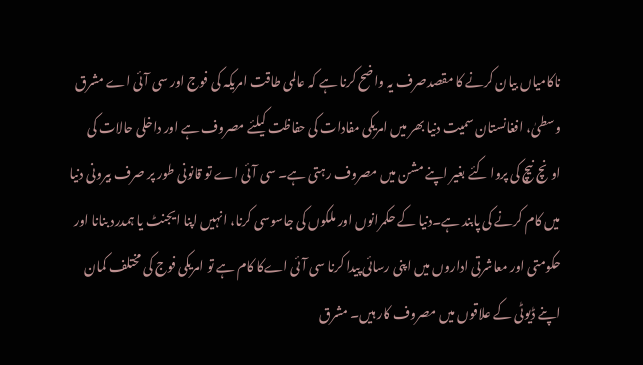ناکامیاں بیان کرنے کا مقصدصرف یہ واضح کرنا ہے کہ عالمی طاقت امریکہ کی فوج اور سی آئی اے مشرق وسطیٰ، افغانستان سمیت دنیا بھر میں امریکی مفادات کی حفاظت کیلئے مصروف ہے اور داخلی حالات کی اونچ نیچ کی پروا کئے بغیر اپنے مشن میں مصروف رہتی ہے۔ سی آئی اے تو قانونی طور پر صرف بیرونی دنیا میں کام کرنے کی پابند ہے۔دنیا کے حکمرانوں اور ملکوں کی جاسوسی کرنا، انہیں اپنا ایجنٹ یا ہمدرد بنانا اور حکومتی اور معاشرتی اداروں میں اپنی رسائی پیدا کرنا سی آئی اےکا کام ہے تو امریکی فوج کی مختلف کمان اپنے ڈیوٹی کے علاقوں میں مصروف کار ہیں۔ مشرق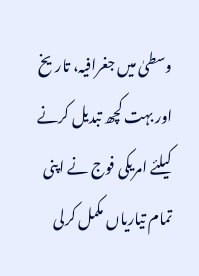وسطیٰ میں جغرافیہ، تاریخ اور بہت کچھ تبدیل کرنے کیلئے امریکی فوج نے اپنی تمام تیاریاں مکمل کرلی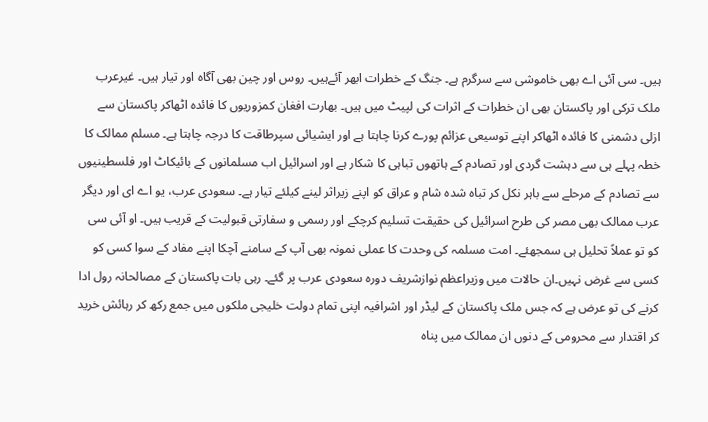ہیں۔ سی آئی اے بھی خاموشی سے سرگرم ہے۔ جنگ کے خطرات ابھر آئےہیں۔ روس اور چین بھی آگاہ اور تیار ہیں۔ غیرعرب ملک ترکی اور پاکستان بھی ان خطرات کے اثرات کی لپیٹ میں ہیں۔ بھارت افغان کمزوریوں کا فائدہ اٹھاکر پاکستان سے ازلی دشمنی کا فائدہ اٹھاکر اپنے توسیعی عزائم پورے کرنا چاہتا ہے اور ایشیائی سپرطاقت کا درجہ چاہتا ہے۔ مسلم ممالک کا خطہ پہلے ہی سے دہشت گردی اور تصادم کے ہاتھوں تباہی کا شکار ہے اور اسرائیل اب مسلمانوں کے بائیکاٹ اور فلسطینیوں سے تصادم کے مرحلے سے باہر نکل کر تباہ شدہ شام و عراق کو اپنے زیراثر لینے کیلئے تیار ہے۔ سعودی عرب، یو اے ای اور دیگر عرب ممالک بھی مصر کی طرح اسرائیل کی حقیقت تسلیم کرچکے اور رسمی و سفارتی قبولیت کے قریب ہیں۔ او آئی سی کو تو عملاً تحلیل ہی سمجھئے۔ امت مسلمہ کی وحدت کا عملی نمونہ بھی آپ کے سامنے آچکا اپنے مفاد کے سوا کسی کو کسی سے غرض نہیں۔ان حالات میں وزیراعظم نوازشریف دورہ سعودی عرب پر گئے۔ رہی بات پاکستان کے مصالحانہ رول ادا کرنے کی تو عرض ہے کہ جس ملک پاکستان کے لیڈر اور اشرافیہ اپنی تمام دولت خلیجی ملکوں میں جمع رکھ کر رہائش خرید کر اقتدار سے محرومی کے دنوں ان ممالک میں پناہ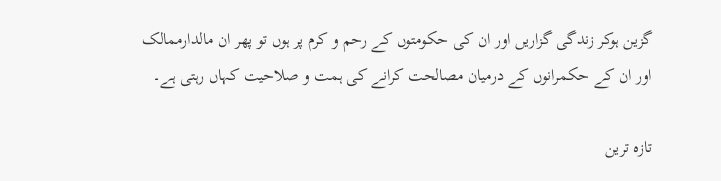گزین ہوکر زندگی گزاریں اور ان کی حکومتوں کے رحم و کرم پر ہوں تو پھر ان مالدارممالک اور ان کے حکمرانوں کے درمیان مصالحت کرانے کی ہمت و صلاحیت کہاں رہتی ہے۔

تازہ ترین